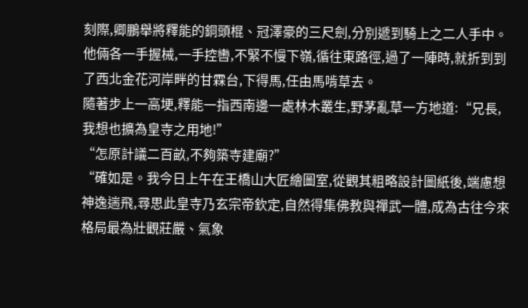刻際,卿鵬舉將釋能的銅頭棍、冠澤豪的三尺劍,分別遞到騎上之二人手中。
他倆各一手握械,一手控轡,不緊不慢下嶺,循往東路徑,過了一陣時,就折到到了西北金花河岸畔的甘霖台,下得馬,任由馬啃草去。
隨著步上一高埂,釋能一指西南邊一處林木叢生,野茅亂草一方地道:“兄長,我想也擴為皇寺之用地!”
“怎原計議二百畝,不夠築寺建廟?”
“確如是。我今日上午在王橋山大匠繪圖室,從觀其粗略設計圖紙後,端慮想神逸遄飛,尋思此皇寺乃玄宗帝欽定,自然得集佛教與禪武一體,成為古往今來格局最為壯觀莊嚴、氣象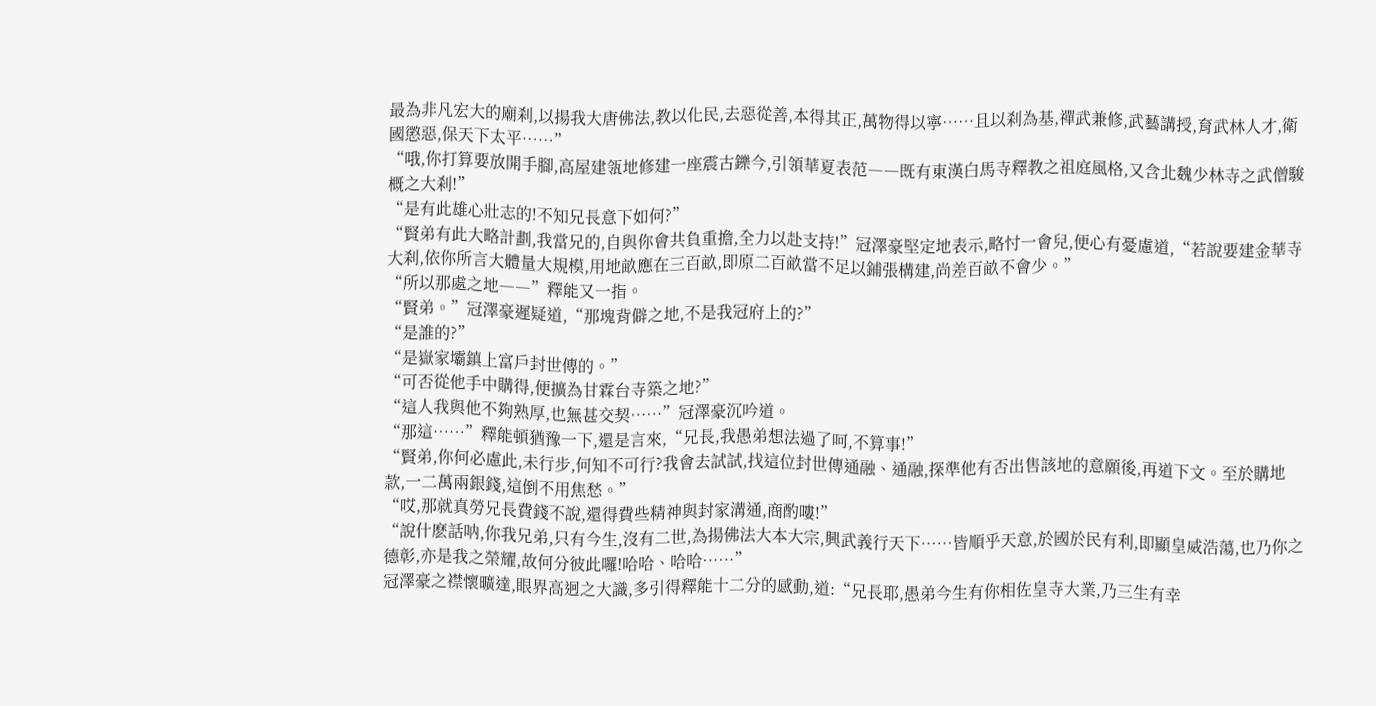最為非凡宏大的廟刹,以揚我大唐佛法,教以化民,去惡從善,本得其正,萬物得以寧……且以刹為基,禪武兼修,武藝講授,育武林人才,衛國懲惡,保天下太平……”
“哦,你打算要放開手腳,高屋建瓴地修建一座震古鑠今,引領華夏表范――既有東漢白馬寺釋教之祖庭風格,又含北魏少林寺之武僧駿概之大刹!”
“是有此雄心壯志的!不知兄長意下如何?”
“賢弟有此大略計劃,我當兄的,自與你會共負重擔,全力以赴支持!”冠澤豪堅定地表示,略忖一會兒,便心有憂慮道,“若說要建金華寺大刹,依你所言大體量大規模,用地畝應在三百畝,即原二百畝當不足以鋪張構建,尚差百畝不會少。”
“所以那處之地――”釋能又一指。
“賢弟。”冠澤豪遲疑道,“那塊背僻之地,不是我冠府上的?”
“是誰的?”
“是嶽家壩鎮上富戶封世傳的。”
“可否從他手中購得,便擴為甘霖台寺築之地?”
“這人我與他不夠熟厚,也無甚交契……”冠澤豪沉吟道。
“那這……”釋能頓猶豫一下,還是言來,“兄長,我愚弟想法過了呵,不算事!”
“賢弟,你何必慮此,未行步,何知不可行?我會去試試,找這位封世傳通融、通融,探準他有否出售該地的意願後,再道下文。至於購地款,一二萬兩銀錢,這倒不用焦愁。”
“哎,那就真勞兄長費錢不說,還得費些精神與封家溝通,商酌嘍!”
“說什麽話呐,你我兄弟,只有今生,沒有二世,為揚佛法大本大宗,興武義行天下……皆順乎天意,於國於民有利,即顯皇威浩蕩,也乃你之德彰,亦是我之榮耀,故何分彼此囉!哈哈、哈哈……”
冠澤豪之襟懷曠達,眼界高迥之大識,多引得釋能十二分的感動,道:“兄長耶,愚弟今生有你相佐皇寺大業,乃三生有幸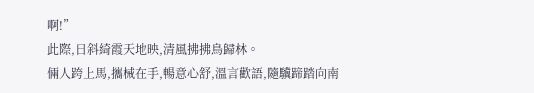啊!”
此際,日斜綺霞天地映,清風拂拂鳥歸林。
倆人跨上馬,攜械在手,暢意心舒,溫言歡語,隨驥蹄踏向南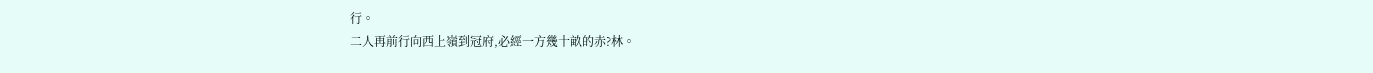行。
二人再前行向西上嶺到冠府,必經一方幾十畝的赤?林。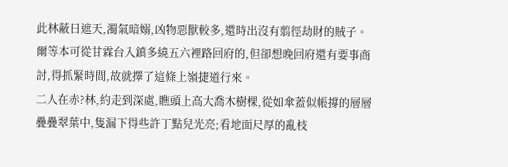此林蔽日遮天,濁氣暗嫋,凶物惡獸較多,還時出沒有翦徑劫財的賊子。
爾等本可從甘霖台入鎮多繞五六裡路回府的,但卻想晚回府還有要事商討,得抓緊時間,故就擇了這條上嶺捷道行來。
二人在赤?林,約走到深處,瞧頭上高大喬木樹棵,從如傘蓋似帳撐的層層疊疊翠葉中,隻漏下得些許丁點兒光亮;看地面尺厚的亂枝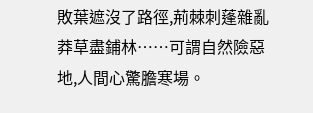敗葉遮沒了路徑,荊棘刺蓬雜亂莽草盡鋪林……可謂自然險惡地,人間心驚膽寒場。